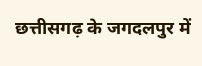छत्तीसगढ़ के जगदलपुर में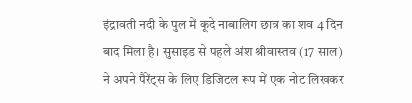इंद्रावती नदी के पुल में कूदे नाबालिग छात्र का शव 4 दिन बाद मिला है। सुसाइड से पहले अंश श्रीवास्तव (17 साल) ने अपने पैरेंट्स के लिए डिजिटल रूप में एक नोट लिखकर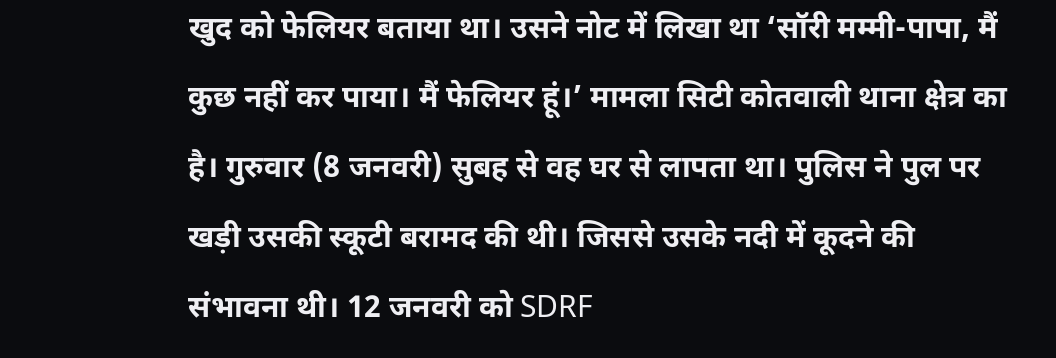खुद को फेलियर बताया था। उसने नोट में लिखा था ‘सॉरी मम्मी-पापा, मैं कुछ नहीं कर पाया। मैं फेलियर हूं।’ मामला सिटी कोतवाली थाना क्षेत्र का है। गुरुवार (8 जनवरी) सुबह से वह घर से लापता था। पुलिस ने पुल पर खड़ी उसकी स्कूटी बरामद की थी। जिससे उसके नदी में कूदने की संभावना थी। 12 जनवरी को SDRF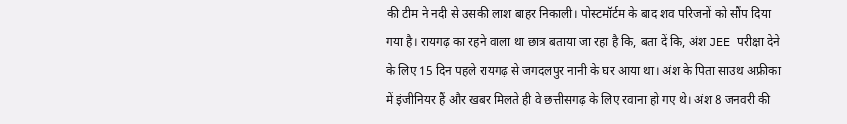की टीम ने नदी से उसकी लाश बाहर निकाली। पोस्टमॉर्टम के बाद शव परिजनों को सौंप दिया गया है। रायगढ़ का रहने वाला था छात्र बताया जा रहा है कि, बता दें कि, अंश JEE परीक्षा देने के लिए 15 दिन पहले रायगढ़ से जगदलपुर नानी के घर आया था। अंश के पिता साउथ अफ्रीका में इंजीनियर हैं और खबर मिलते ही वे छत्तीसगढ़ के लिए रवाना हो गए थे। अंश 8 जनवरी की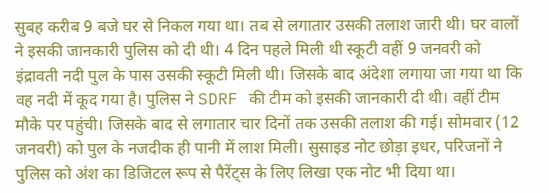सुबह करीब 9 बजे घर से निकल गया था। तब से लगातार उसकी तलाश जारी थी। घर वालों ने इसकी जानकारी पुलिस को दी थी। 4 दिन पहले मिली थी स्कूटी वहीं 9 जनवरी को इंद्रावती नदी पुल के पास उसकी स्कूटी मिली थी। जिसके बाद अंदेशा लगाया जा गया था कि वह नदी में कूद गया है। पुलिस ने SDRF की टीम को इसकी जानकारी दी थी। वहीं टीम मौके पर पहुंची। जिसके बाद से लगातार चार दिनों तक उसकी तलाश की गई। सोमवार (12 जनवरी) को पुल के नजदीक ही पानी में लाश मिली। सुसाइड नोट छोड़ा इधर, परिजनों ने पुलिस को अंश का डिजिटल रूप से पैरेंट्स के लिए लिखा एक नोट भी दिया था।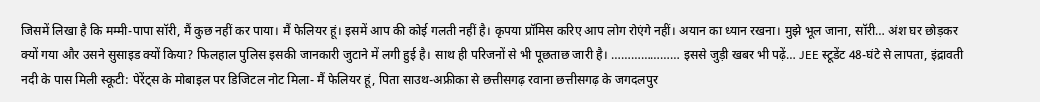जिसमें लिखा है कि मम्मी-पापा सॉरी, मैं कुछ नहीं कर पाया। मैं फेलियर हूं। इसमें आप की कोई गलती नहीं है। कृपया प्रॉमिस करिए आप लोग रोएंगे नहीं। अयान का ध्यान रखना। मुझे भूल जाना, सॉरी… अंश घर छोड़कर क्यों गया और उसने सुसाइड क्यों किया? फिलहाल पुलिस इसकी जानकारी जुटाने में लगी हुई है। साथ ही परिजनों से भी पूछताछ जारी है। ………………… इससे जुड़ी खबर भी पढ़ें… JEE स्टूडेंट 48-घंटे से लापता, इंद्रावती नदी के पास मिली स्कूटी: पेरेंट्स के मोबाइल पर डिजिटल नोट मिला- मैं फेलियर हूं, पिता साउथ-अफ्रीका से छत्तीसगढ़ रवाना छत्तीसगढ़ के जगदलपुर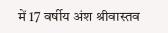में 17 वर्षीय अंश श्रीवास्तव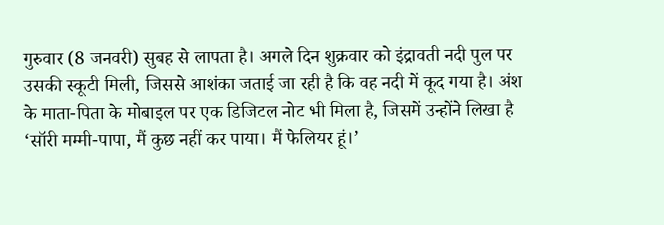गुरुवार (8 जनवरी) सुबह से लापता है। अगले दिन शुक्रवार को इंद्रावती नदी पुल पर उसकी स्कूटी मिली, जिससे आशंका जताई जा रही है कि वह नदी में कूद गया है। अंश के माता-पिता के मोबाइल पर एक डिजिटल नोट भी मिला है, जिसमें उन्होंने लिखा है ‘सॉरी मम्मी-पापा, मैं कुछ नहीं कर पाया। मैं फेलियर हूं।’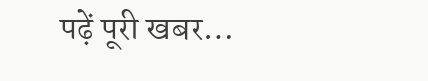पढ़ें पूरी खबर…